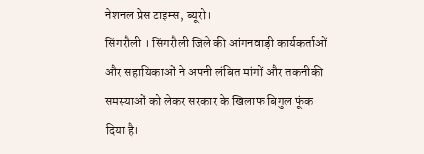नेशनल प्रेस टाइम्स, ब्यूरो।
सिंगरौली । सिंगरौली जिले की आंगनवाड़ी कार्यकर्ताओं और सहायिकाओं ने अपनी लंबित मांगों और तकनीकी समस्याओं को लेकर सरकार के खिलाफ बिगुल फूंक दिया है।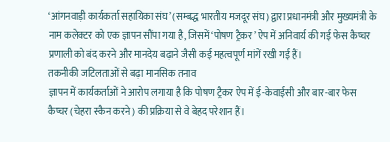‘आंगनवाड़ी कार्यकर्ता सहायिका संघ’ (सम्बद्ध भारतीय मजदूर संघ) द्वारा प्रधानमंत्री और मुख्यमंत्री के नाम कलेक्टर को एक ज्ञापन सौंपा गया है, जिसमें ‘पोषण ट्रैकर’ ऐप में अनिवार्य की गई फेस कैप्चर प्रणाली को बंद करने और मानदेय बढ़ाने जैसी कई महत्वपूर्ण मांगें रखी गई हैं।
तकनीकी जटिलताओं से बढ़ा मानसिक तनाव
ज्ञापन में कार्यकर्ताओं ने आरोप लगाया है कि पोषण ट्रैकर ऐप में ई-केवाईसी और बार-बार फेस कैप्चर (चेहरा स्कैन करने) की प्रक्रिया से वे बेहद परेशान हैं।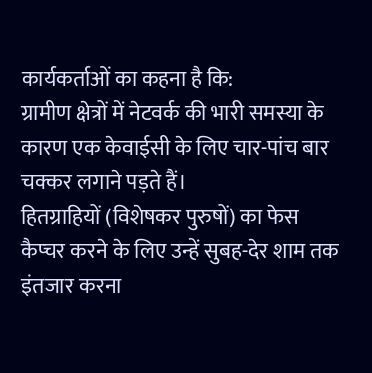कार्यकर्ताओं का कहना है कि:
ग्रामीण क्षेत्रों में नेटवर्क की भारी समस्या के कारण एक केवाईसी के लिए चार-पांच बार चक्कर लगाने पड़ते हैं।
हितग्राहियों (विशेषकर पुरुषों) का फेस कैप्चर करने के लिए उन्हें सुबह-देर शाम तक इंतजार करना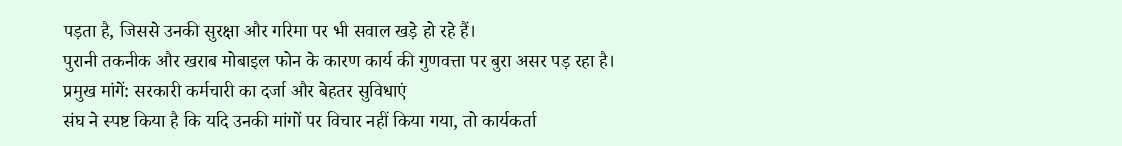पड़ता है, जिससे उनकी सुरक्षा और गरिमा पर भी सवाल खड़े हो रहे हैं।
पुरानी तकनीक और खराब मोबाइल फोन के कारण कार्य की गुणवत्ता पर बुरा असर पड़ रहा है।
प्रमुख मांगें: सरकारी कर्मचारी का दर्जा और बेहतर सुविधाएं
संघ ने स्पष्ट किया है कि यदि उनकी मांगों पर विचार नहीं किया गया, तो कार्यकर्ता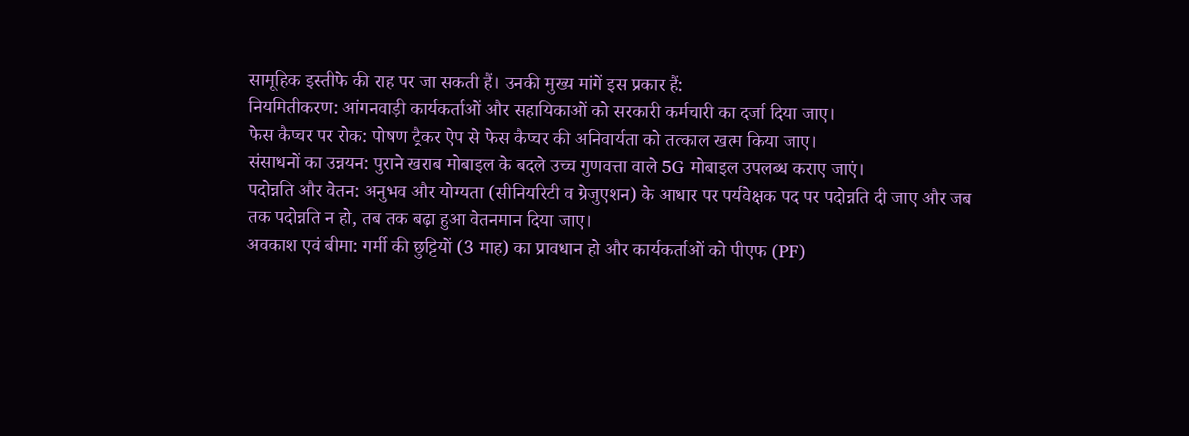सामूहिक इस्तीफे की राह पर जा सकती हैं। उनकी मुख्य मांगें इस प्रकार हैं:
नियमितीकरण: आंगनवाड़ी कार्यकर्ताओं और सहायिकाओं को सरकारी कर्मचारी का दर्जा दिया जाए।
फेस कैप्चर पर रोक: पोषण ट्रैकर ऐप से फेस कैप्चर की अनिवार्यता को तत्काल खत्म किया जाए।
संसाधनों का उन्नयन: पुराने खराब मोबाइल के बदले उच्च गुणवत्ता वाले 5G मोबाइल उपलब्ध कराए जाएं।
पदोन्नति और वेतन: अनुभव और योग्यता (सीनियरिटी व ग्रेजुएशन) के आधार पर पर्यवेक्षक पद पर पदोन्नति दी जाए और जब तक पदोन्नति न हो, तब तक बढ़ा हुआ वेतनमान दिया जाए।
अवकाश एवं बीमा: गर्मी की छुट्टियों (3 माह) का प्रावधान हो और कार्यकर्ताओं को पीएफ (PF)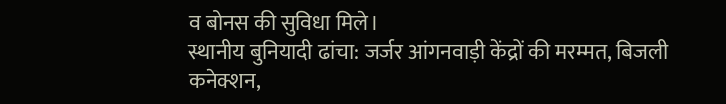व बोनस की सुविधा मिले।
स्थानीय बुनियादी ढांचा: जर्जर आंगनवाड़ी केंद्रों की मरम्मत, बिजली कनेक्शन,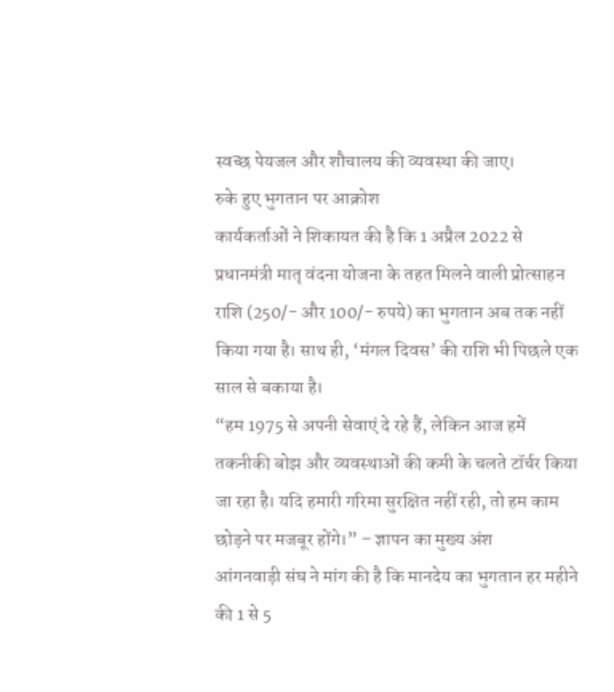स्वच्छ पेयजल और शौचालय की व्यवस्था की जाए।
रुके हुए भुगतान पर आक्रोश
कार्यकर्ताओं ने शिकायत की है कि 1 अप्रैल 2022 से प्रधानमंत्री मातृ वंदना योजना के तहत मिलने वाली प्रोत्साहन राशि (250/- और 100/- रुपये) का भुगतान अब तक नहीं किया गया है। साथ ही, ‘मंगल दिवस’ की राशि भी पिछले एक साल से बकाया है।
“हम 1975 से अपनी सेवाएं दे रहे हैं, लेकिन आज हमें तकनीकी बोझ और व्यवस्थाओं की कमी के चलते टॉर्चर किया जा रहा है। यदि हमारी गरिमा सुरक्षित नहीं रही, तो हम काम छोड़ने पर मजबूर होंगे।” – ज्ञापन का मुख्य अंश
आंगनवाड़ी संघ ने मांग की है कि मानदेय का भुगतान हर महीने की 1 से 5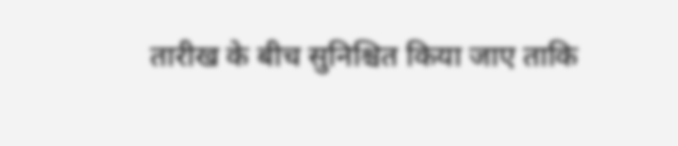तारीख के बीच सुनिश्चित किया जाए ताकि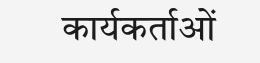कार्यकर्ताओं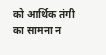को आर्थिक तंगी का सामना न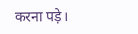करना पड़े।